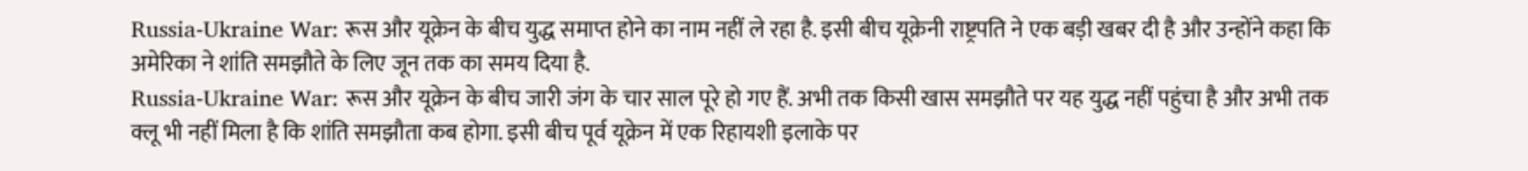Russia-Ukraine War: रूस और यूक्रेन के बीच युद्ध समाप्त होने का नाम नहीं ले रहा है. इसी बीच यूक्रेनी राष्ट्रपति ने एक बड़ी खबर दी है और उन्होंने कहा कि अमेरिका ने शांति समझौते के लिए जून तक का समय दिया है.
Russia-Ukraine War: रूस और यूक्रेन के बीच जारी जंग के चार साल पूरे हो गए हैं. अभी तक किसी खास समझौते पर यह युद्ध नहीं पहुंचा है और अभी तक क्लू भी नहीं मिला है कि शांति समझौता कब होगा. इसी बीच पूर्व यूक्रेन में एक रिहायशी इलाके पर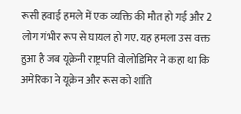रूसी हवाई हमले में एक व्यक्ति की मौत हो गई और 2 लोग गंभीर रूप से घायल हो गए. यह हमला उस वक्त हुआ है जब यूक्रेनी राष्ट्रपति वोलोडिमिर ने कहा था कि अमेरिका ने यूक्रेन और रूस को शांति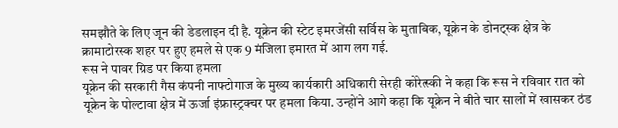समझौते के लिए जून की डेडलाइन दी है. यूक्रेन की स्टेट इमरजेंसी सर्विस के मुताबिक, यूक्रेन के डोनट्स्क क्षेत्र के क्रामाटोरस्क शहर पर हुए हमले से एक 9 मंजिला इमारत में आग लग गई.
रूस ने पावर ग्रिड पर किया हमला
यूक्रेन की सरकारी गैस कंपनी नाफ्टोगाज के मुख्य कार्यकारी अधिकारी सेरही कोरेत्स्की ने कहा कि रूस ने रविवार रात को यूक्रेन के पोल्टावा क्षेत्र में ऊर्जा इंफ्रास्ट्रक्चर पर हमला किया. उन्होंने आगे कहा कि यूक्रेन ने बीते चार सालों में खासकर ठंड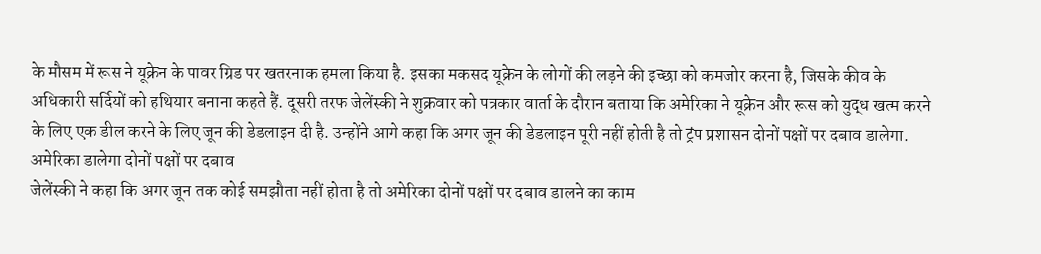के मौसम में रूस ने यूक्रेन के पावर ग्रिड पर खतरनाक हमला किया है. इसका मकसद यूक्रेन के लोगों की लड़ने की इच्छा को कमजोर करना है, जिसके कीव के अधिकारी सर्दियों को हथियार बनाना कहते हैं. दूसरी तरफ जेलेंस्की ने शुक्रवार को पत्रकार वार्ता के दौरान बताया कि अमेरिका ने यूक्रेन और रूस को युद्ध खत्म करने के लिए एक डील करने के लिए जून की डेडलाइन दी है. उन्होंने आगे कहा कि अगर जून की डेडलाइन पूरी नहीं होती है तो ट्रंप प्रशासन दोनों पक्षों पर दबाव डालेगा.
अमेरिका डालेगा दोनों पक्षों पर दबाव
जेलेंस्की ने कहा कि अगर जून तक कोई समझौता नहीं होता है तो अमेरिका दोनों पक्षों पर दबाव डालने का काम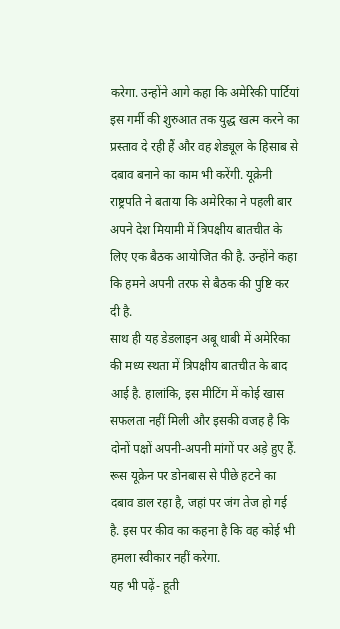करेगा. उन्होंने आगे कहा कि अमेरिकी पार्टियां इस गर्मी की शुरुआत तक युद्ध खत्म करने का प्रस्ताव दे रही हैं और वह शेड्यूल के हिसाब से दबाव बनाने का काम भी करेंगी. यूक्रेनी राष्ट्रपति ने बताया कि अमेरिका ने पहली बार अपने देश मियामी में त्रिपक्षीय बातचीत के लिए एक बैठक आयोजित की है. उन्होंने कहा कि हमने अपनी तरफ से बैठक की पुष्टि कर दी है.
साथ ही यह डेडलाइन अबू धाबी में अमेरिका की मध्य स्थता में त्रिपक्षीय बातचीत के बाद आई है. हालांकि, इस मीटिंग में कोई खास सफलता नहीं मिली और इसकी वजह है कि दोनों पक्षों अपनी-अपनी मांगों पर अड़े हुए हैं. रूस यूक्रेन पर डोनबास से पीछे हटने का दबाव डाल रहा है, जहां पर जंग तेज हो गई है. इस पर कीव का कहना है कि वह कोई भी हमला स्वीकार नहीं करेगा.
यह भी पढ़ें- हूती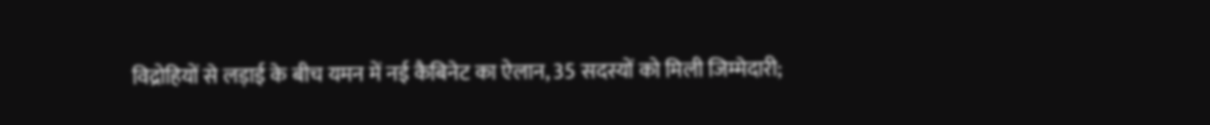विद्रोहियों से लड़ाई के बीच यमन में नई कैबिनेट का ऐलान, 35 सदस्यों को मिली जिम्मेदारी;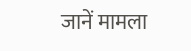जानें मामला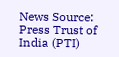News Source: Press Trust of India (PTI)